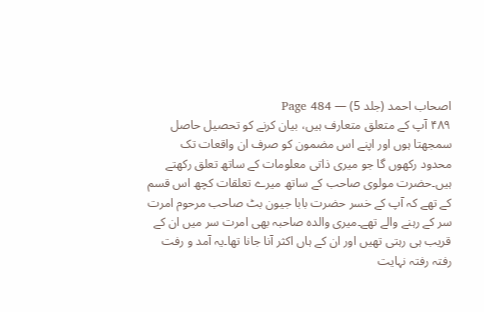اصحاب احمد (جلد 5) — Page 484
۴۸۹ آپ کے متعلق متعارف ہیں، بیان کرنے کو تحصیل حاصل سمجھتا ہوں اور اپنے اس مضمون کو صرف ان واقعات تک محدود رکھوں گا جو میری ذاتی معلومات کے ساتھ تعلق رکھتے ہیں۔حضرت مولوی صاحب کے ساتھ میرے تعلقات کچھ اس قسم کے تھے کہ آپ کے خسر حضرت بابا جیون بٹ صاحب مرحوم امرت سر کے رہنے والے تھے۔میری والدہ صاحبہ بھی امرت سر میں ان کے قریب ہی رہتی تھیں اور ان کے ہاں اکثر آنا جانا تھا۔یہ آمد و رفت رفتہ رفتہ نہایت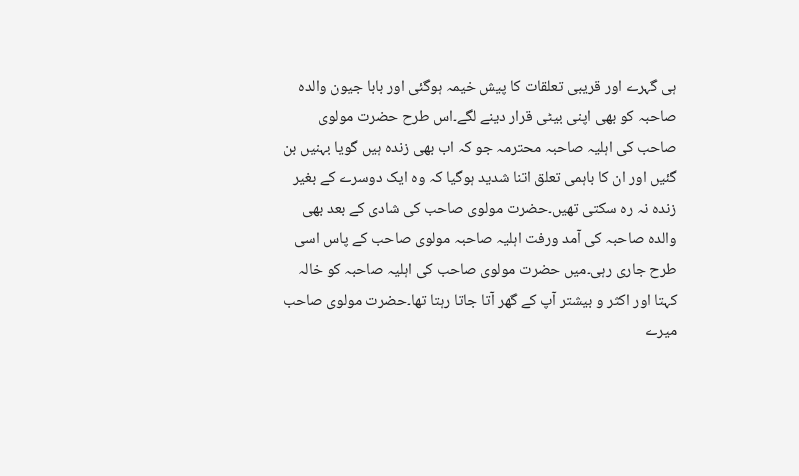ہی گہرے اور قریبی تعلقات کا پیش خیمہ ہوگئی اور بابا جیون والدہ صاحبہ کو بھی اپنی بیٹی قرار دینے لگے۔اس طرح حضرت مولوی صاحب کی اہلیہ صاحبہ محترمہ جو کہ اب بھی زندہ ہیں گویا بہنیں بن گئیں اور ان کا باہمی تعلق اتنا شدید ہوگیا کہ وہ ایک دوسرے کے بغیر زندہ نہ رہ سکتی تھیں۔حضرت مولوی صاحب کی شادی کے بعد بھی والدہ صاحبہ کی آمد ورفت اہلیہ صاحبہ مولوی صاحب کے پاس اسی طرح جاری رہی۔میں حضرت مولوی صاحب کی اہلیہ صاحبہ کو خالہ کہتا اور اکثر و بیشتر آپ کے گھر آتا جاتا رہتا تھا۔حضرت مولوی صاحب میرے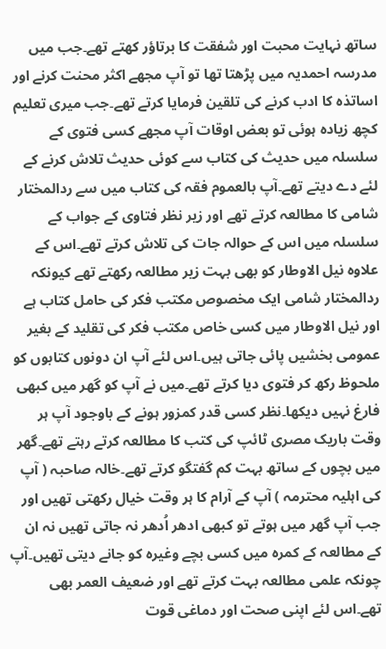ساتھ نہایت محبت اور شفقت کا برتاؤر کھتے تھے۔جب میں مدرسہ احمدیہ میں پڑھتا تھا تو آپ مجھے اکثر محنت کرنے اور اساتذہ کا ادب کرنے کی تلقین فرمایا کرتے تھے۔جب میری تعلیم کچھ زیادہ ہوئی تو بعض اوقات آپ مجھے کسی فتوی کے سلسلہ میں حدیث کی کتاب سے کوئی حدیث تلاش کرنے کے لئے دے دیتے تھے۔آپ بالعموم فقہ کی کتاب میں سے ردالمختار شامی کا مطالعہ کرتے تھے اور زیر نظر فتاوی کے جواب کے سلسلہ میں اس کے حوالہ جات کی تلاش کرتے تھے۔اس کے علاوہ نیل الاوطار کو بھی بہت زیر مطالعہ رکھتے تھے کیونکہ ردالمختار شامی ایک مخصوص مکتب فکر کی حامل کتاب ہے اور نیل الاوطار میں کسی خاص مکتب فکر کی تقلید کے بغیر عمومی بخشیں پائی جاتی ہیں۔اس لئے آپ ان دونوں کتابوں کو ملحوظ رکھ کر فتوی دیا کرتے تھے۔میں نے آپ کو گھر میں کبھی فارغ نہیں دیکھا۔نظر کسی قدر کمزور ہونے کے باوجود آپ ہر وقت باریک مصری ٹائپ کی کتب کا مطالعہ کرتے رہتے تھے۔گھر میں بچوں کے ساتھ بہت کم گفتگو کرتے تھے۔خالہ صاحبہ ( آپ کی اہلیہ محترمہ ) آپ کے آرام کا ہر وقت خیال رکھتی تھیں اور جب آپ گھر میں ہوتے تو کبھی ادھر اُدھر نہ جاتی تھیں نہ ان کے مطالعہ کے کمرہ میں کسی بچے وغیرہ کو جانے دیتی تھیں۔آپ چونکہ علمی مطالعہ بہت کرتے تھے اور ضعیف العمر بھی تھے۔اس لئے اپنی صحت اور دماغی قوت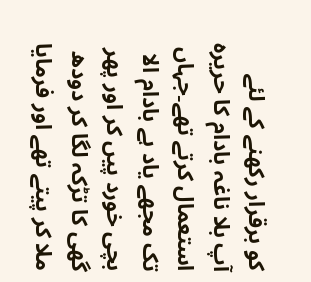کو برقرار رکھنے کے لئے آپ بلا ناغہ بادام کا حریرہ استعمال کرتے تھے۔جہاں تک مجھے یاد ہے بادام الا بچی خورد پیں کر اور پھر گھی کا تڑکہ لگا کر دودھ ملا کر پیتے تھے اور فرمایا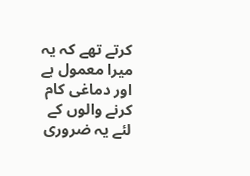کرتے تھے کہ یہ میرا معمول ہے اور دماغی کام کرنے والوں کے لئے یہ ضروری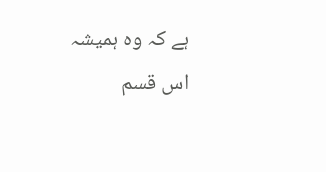ہے کہ وہ ہمیشہ اس قسم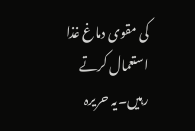کی مقوی دماغ غذا استعمال کرتے رہیں۔یہ حریرہ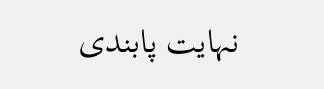نہایت پابندی